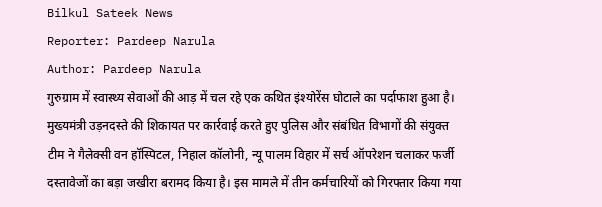Bilkul Sateek News
Reporter: Pardeep Narula
Author: Pardeep Narula
गुरुग्राम में स्वास्थ्य सेवाओं की आड़ में चल रहे एक कथित इंश्योरेंस घोटाले का पर्दाफाश हुआ है। मुख्यमंत्री उड़नदस्ते की शिकायत पर कार्रवाई करते हुए पुलिस और संबंधित विभागों की संयुक्त टीम ने गैलेक्सी वन हॉस्पिटल, निहाल कॉलोनी, न्यू पालम विहार में सर्च ऑपरेशन चलाकर फर्जी दस्तावेजों का बड़ा जखीरा बरामद किया है। इस मामले में तीन कर्मचारियों को गिरफ्तार किया गया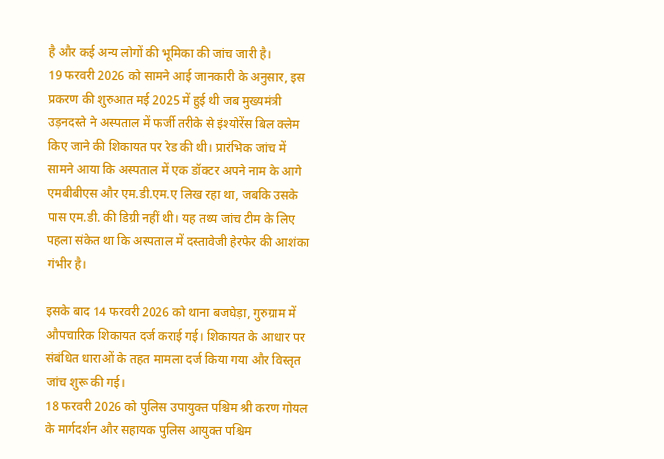है और कई अन्य लोगों की भूमिका की जांच जारी है।
19 फरवरी 2026 को सामने आई जानकारी के अनुसार, इस प्रकरण की शुरुआत मई 2025 में हुई थी जब मुख्यमंत्री उड़नदस्ते ने अस्पताल में फर्जी तरीके से इंश्योरेंस बिल क्लेम किए जाने की शिकायत पर रेड की थी। प्रारंभिक जांच में सामने आया कि अस्पताल में एक डॉक्टर अपने नाम के आगे एमबीबीएस और एम.डी.एम.ए लिख रहा था, जबकि उसके पास एम.डी. की डिग्री नहीं थी। यह तथ्य जांच टीम के लिए पहला संकेत था कि अस्पताल में दस्तावेजी हेरफेर की आशंका गंभीर है।

इसके बाद 14 फरवरी 2026 को थाना बजघेड़ा, गुरुग्राम में औपचारिक शिकायत दर्ज कराई गई। शिकायत के आधार पर संबंधित धाराओं के तहत मामला दर्ज किया गया और विस्तृत जांच शुरू की गई।
18 फरवरी 2026 को पुलिस उपायुक्त पश्चिम श्री करण गोयल के मार्गदर्शन और सहायक पुलिस आयुक्त पश्चिम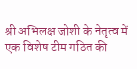श्री अभिलक्ष जोशी के नेतृत्व में एक विशेष टीम गठित की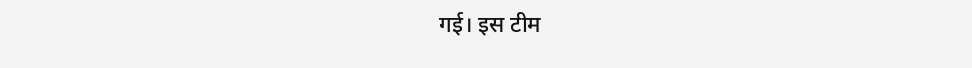गई। इस टीम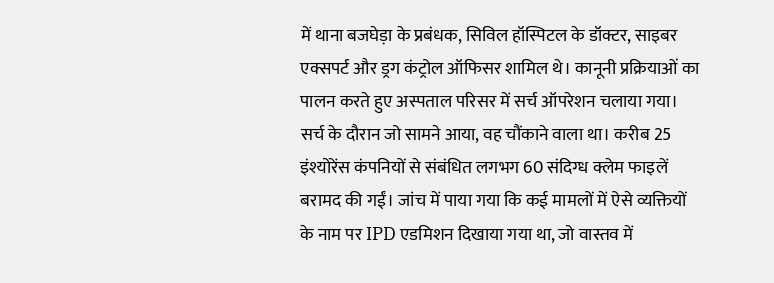में थाना बजघेड़ा के प्रबंधक, सिविल हॉस्पिटल के डॉक्टर, साइबर एक्सपर्ट और ड्रग कंट्रोल ऑफिसर शामिल थे। कानूनी प्रक्रियाओं का पालन करते हुए अस्पताल परिसर में सर्च ऑपरेशन चलाया गया।
सर्च के दौरान जो सामने आया, वह चौंकाने वाला था। करीब 25 इंश्योरेंस कंपनियों से संबंधित लगभग 60 संदिग्ध क्लेम फाइलें बरामद की गईं। जांच में पाया गया कि कई मामलों में ऐसे व्यक्तियों के नाम पर IPD एडमिशन दिखाया गया था, जो वास्तव में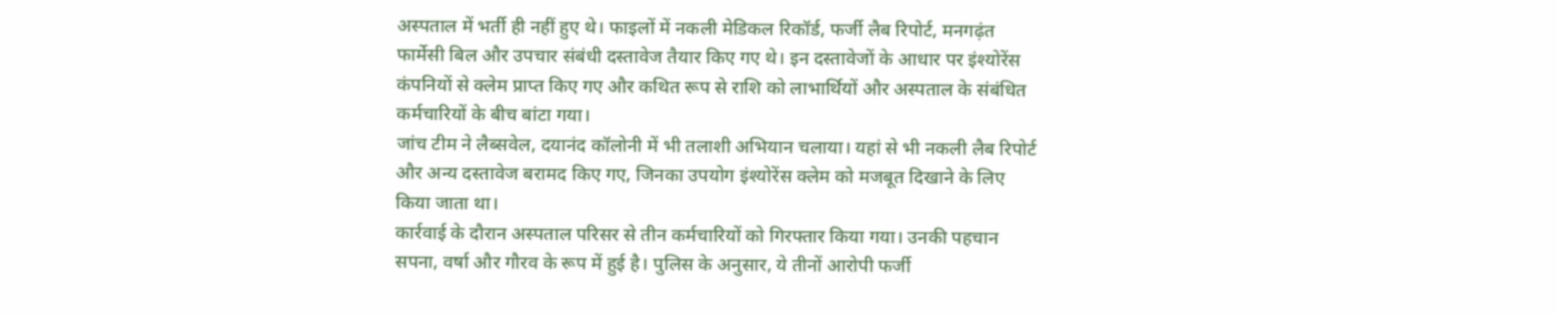अस्पताल में भर्ती ही नहीं हुए थे। फाइलों में नकली मेडिकल रिकॉर्ड, फर्जी लैब रिपोर्ट, मनगढ़ंत फार्मेसी बिल और उपचार संबंधी दस्तावेज तैयार किए गए थे। इन दस्तावेजों के आधार पर इंश्योरेंस कंपनियों से क्लेम प्राप्त किए गए और कथित रूप से राशि को लाभार्थियों और अस्पताल के संबंधित कर्मचारियों के बीच बांटा गया।
जांच टीम ने लैब्सवेल, दयानंद कॉलोनी में भी तलाशी अभियान चलाया। यहां से भी नकली लैब रिपोर्ट और अन्य दस्तावेज बरामद किए गए, जिनका उपयोग इंश्योरेंस क्लेम को मजबूत दिखाने के लिए किया जाता था।
कार्रवाई के दौरान अस्पताल परिसर से तीन कर्मचारियों को गिरफ्तार किया गया। उनकी पहचान सपना, वर्षा और गौरव के रूप में हुई है। पुलिस के अनुसार, ये तीनों आरोपी फर्जी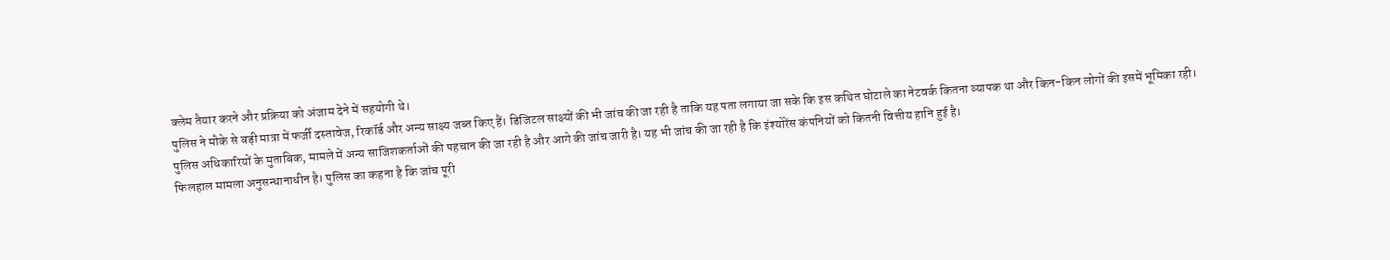क्लेम तैयार करने और प्रक्रिया को अंजाम देने में सहयोगी थे।
पुलिस ने मौके से बड़ी मात्रा में फर्जी दस्तावेज, रिकॉर्ड और अन्य साक्ष्य जब्त किए हैं। डिजिटल साक्ष्यों की भी जांच की जा रही है ताकि यह पता लगाया जा सके कि इस कथित घोटाले का नेटवर्क कितना व्यापक था और किन-किन लोगों की इसमें भूमिका रही।
पुलिस अधिकारियों के मुताबिक, मामले में अन्य साजिशकर्ताओं की पहचान की जा रही है और आगे की जांच जारी है। यह भी जांच की जा रही है कि इंश्योरेंस कंपनियों को कितनी वित्तीय हानि हुई है।
फिलहाल मामला अनुसन्धानाधीन है। पुलिस का कहना है कि जांच पूरी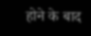होने के बाद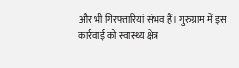और भी गिरफ्तारियां संभव हैं। गुरुग्राम में इस कार्रवाई को स्वास्थ्य क्षेत्र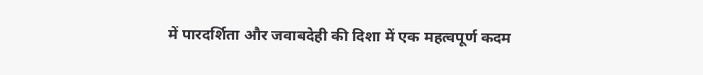में पारदर्शिता और जवाबदेही की दिशा में एक महत्वपूर्ण कदम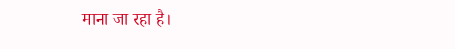माना जा रहा है।